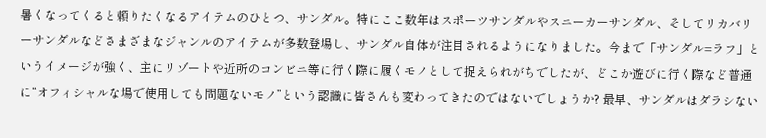暑くなってくると頼りたくなるアイテムのひとつ、サンダル。特にここ数年はスポーツサンダルやスニーカーサンダル、そしてリカバリーサンダルなどさまざまなジャンルのアイテムが多数登場し、サンダル自体が注目されるようになりました。今まで「サンダル=ラフ」というイメージが強く、主にリゾートや近所のコンビニ等に行く際に履くモノとして捉えられがちでしたが、どこか遊びに行く際など普通に“オフィシャルな場で使用しても問題ないモノ”という認識に皆さんも変わってきたのではないでしょうか? 最早、サンダルはダラシない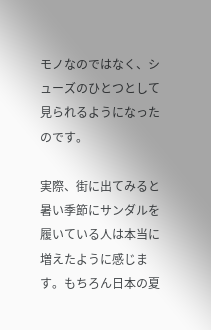モノなのではなく、シューズのひとつとして見られるようになったのです。

実際、街に出てみると暑い季節にサンダルを履いている人は本当に増えたように感じます。もちろん日本の夏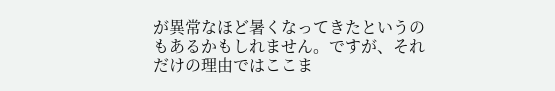が異常なほど暑くなってきたというのもあるかもしれません。ですが、それだけの理由ではここま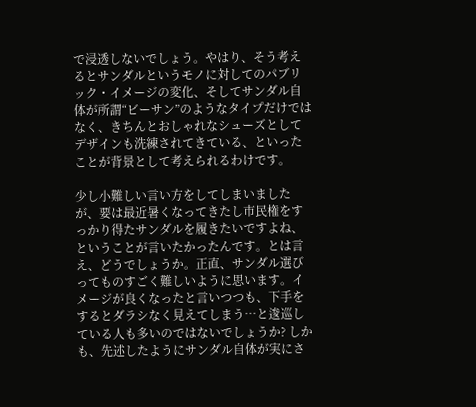で浸透しないでしょう。やはり、そう考えるとサンダルというモノに対してのパブリック・イメージの変化、そしてサンダル自体が所謂“ビーサン”のようなタイプだけではなく、きちんとおしゃれなシューズとしてデザインも洗練されてきている、といったことが背景として考えられるわけです。

少し小難しい言い方をしてしまいましたが、要は最近暑くなってきたし市民権をすっかり得たサンダルを履きたいですよね、ということが言いたかったんです。とは言え、どうでしょうか。正直、サンダル選びってものすごく難しいように思います。イメージが良くなったと言いつつも、下手をするとダラシなく見えてしまう…と逡巡している人も多いのではないでしょうか? しかも、先述したようにサンダル自体が実にさ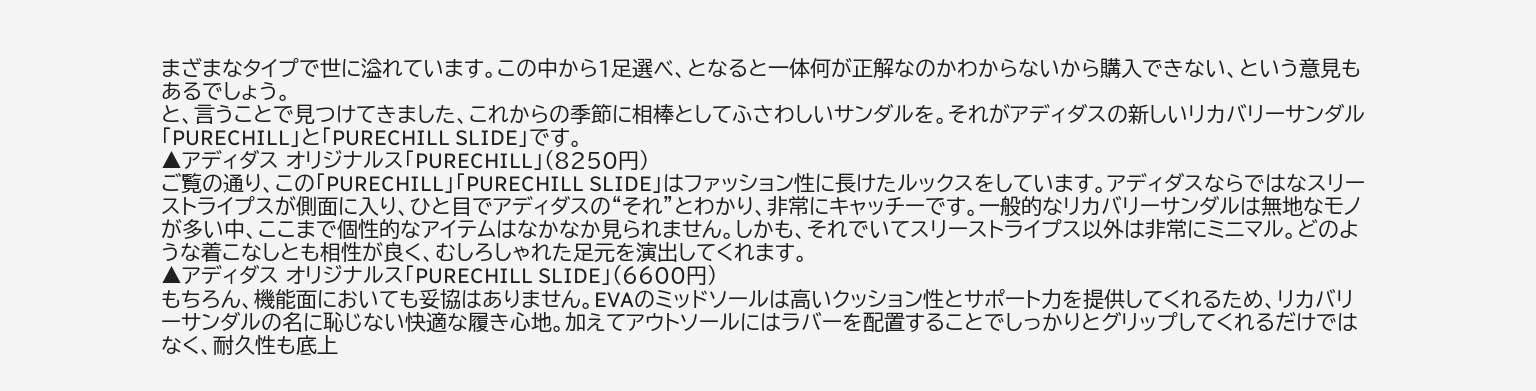まざまなタイプで世に溢れています。この中から1足選べ、となると一体何が正解なのかわからないから購入できない、という意見もあるでしょう。
と、言うことで見つけてきました、これからの季節に相棒としてふさわしいサンダルを。それがアディダスの新しいリカバリーサンダル「PURECHILL」と「PURECHILL SLIDE」です。
▲アディダス オリジナルス「PURECHILL」(8250円)
ご覧の通り、この「PURECHILL」「PURECHILL SLIDE」はファッション性に長けたルックスをしています。アディダスならではなスリーストライプスが側面に入り、ひと目でアディダスの“それ”とわかり、非常にキャッチーです。一般的なリカバリーサンダルは無地なモノが多い中、ここまで個性的なアイテムはなかなか見られません。しかも、それでいてスリーストライプス以外は非常にミニマル。どのような着こなしとも相性が良く、むしろしゃれた足元を演出してくれます。
▲アディダス オリジナルス「PURECHILL SLIDE」(6600円)
もちろん、機能面においても妥協はありません。EVAのミッドソールは高いクッション性とサポート力を提供してくれるため、リカバリーサンダルの名に恥じない快適な履き心地。加えてアウトソールにはラバーを配置することでしっかりとグリップしてくれるだけではなく、耐久性も底上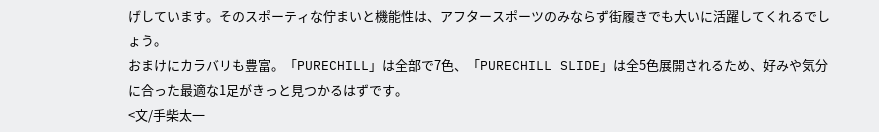げしています。そのスポーティな佇まいと機能性は、アフタースポーツのみならず街履きでも大いに活躍してくれるでしょう。
おまけにカラバリも豊富。「PURECHILL」は全部で7色、「PURECHILL SLIDE」は全5色展開されるため、好みや気分に合った最適な1足がきっと見つかるはずです。
<文/手柴太一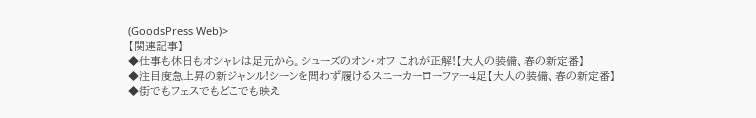(GoodsPress Web)>
【関連記事】
◆仕事も休日もオシャレは足元から。シューズのオン・オフ これが正解!【大人の装備、春の新定番】
◆注目度急上昇の新ジャンル!シーンを問わず履けるスニーカーローファー4足【大人の装備、春の新定番】
◆街でもフェスでもどこでも映え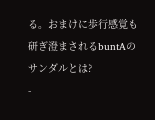る。おまけに歩行感覚も研ぎ澄まされるbuntAのサンダルとは?
-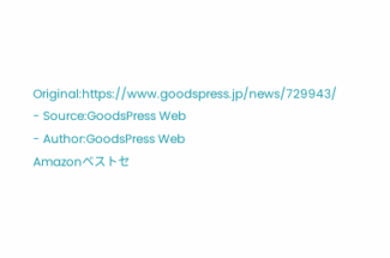Original:https://www.goodspress.jp/news/729943/
- Source:GoodsPress Web
- Author:GoodsPress Web
Amazonベストセ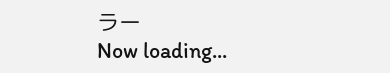ラー
Now loading...